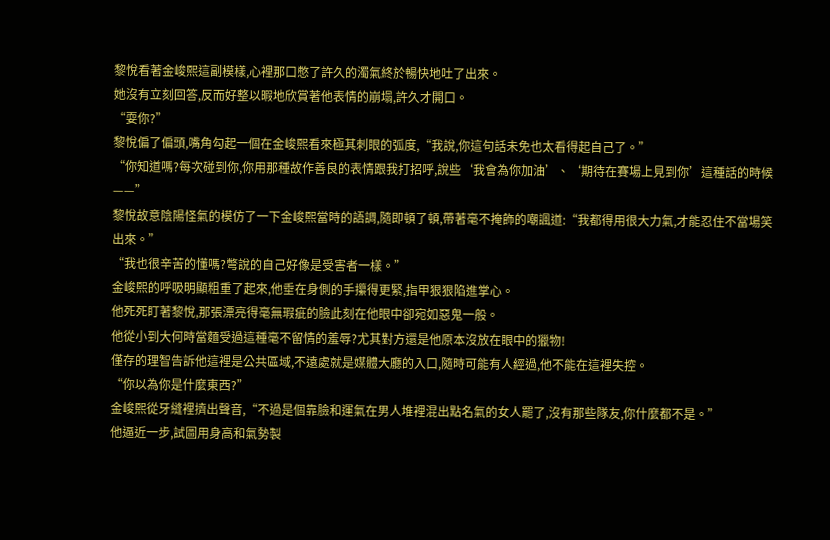黎悅看著金峻熙這副模樣,心裡那口憋了許久的濁氣終於暢快地吐了出來。
她沒有立刻回答,反而好整以暇地欣賞著他表情的崩塌,許久才開口。
“耍你?”
黎悅偏了偏頭,嘴角勾起一個在金峻熙看來極其刺眼的弧度,“我說,你這句話未免也太看得起自己了。”
“你知道嗎?每次碰到你,你用那種故作善良的表情跟我打招呼,說些‘我會為你加油’、‘期待在賽場上見到你’這種話的時候——”
黎悅故意陰陽怪氣的模仿了一下金峻熙當時的語調,隨即頓了頓,帶著毫不掩飾的嘲諷道:“我都得用很大力氣,才能忍住不當場笑出來。”
“我也很辛苦的懂嗎?彆說的自己好像是受害者一樣。”
金峻熙的呼吸明顯粗重了起來,他垂在身側的手攥得更緊,指甲狠狠陷進掌心。
他死死盯著黎悅,那張漂亮得毫無瑕疵的臉此刻在他眼中卻宛如惡鬼一般。
他從小到大何時當麵受過這種毫不留情的羞辱?尤其對方還是他原本沒放在眼中的獵物!
僅存的理智告訴他這裡是公共區域,不遠處就是媒體大廳的入口,隨時可能有人經過,他不能在這裡失控。
“你以為你是什麼東西?”
金峻熙從牙縫裡擠出聲音,“不過是個靠臉和運氣在男人堆裡混出點名氣的女人罷了,沒有那些隊友,你什麼都不是。”
他逼近一步,試圖用身高和氣勢製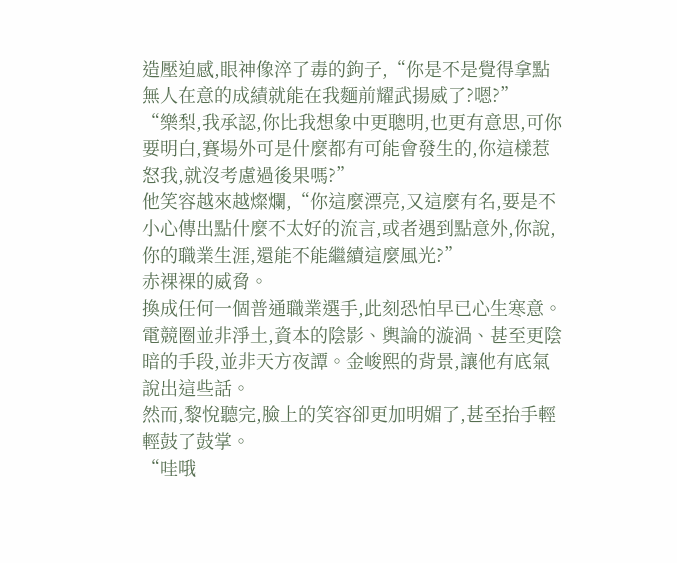造壓迫感,眼神像淬了毒的鉤子,“你是不是覺得拿點無人在意的成績就能在我麵前耀武揚威了?嗯?”
“樂梨,我承認,你比我想象中更聰明,也更有意思,可你要明白,賽場外可是什麼都有可能會發生的,你這樣惹怒我,就沒考慮過後果嗎?”
他笑容越來越燦爛,“你這麼漂亮,又這麼有名,要是不小心傳出點什麼不太好的流言,或者遇到點意外,你說,你的職業生涯,還能不能繼續這麼風光?”
赤裸裸的威脅。
換成任何一個普通職業選手,此刻恐怕早已心生寒意。
電競圈並非淨土,資本的陰影、輿論的漩渦、甚至更陰暗的手段,並非天方夜譚。金峻熙的背景,讓他有底氣說出這些話。
然而,黎悅聽完,臉上的笑容卻更加明媚了,甚至抬手輕輕鼓了鼓掌。
“哇哦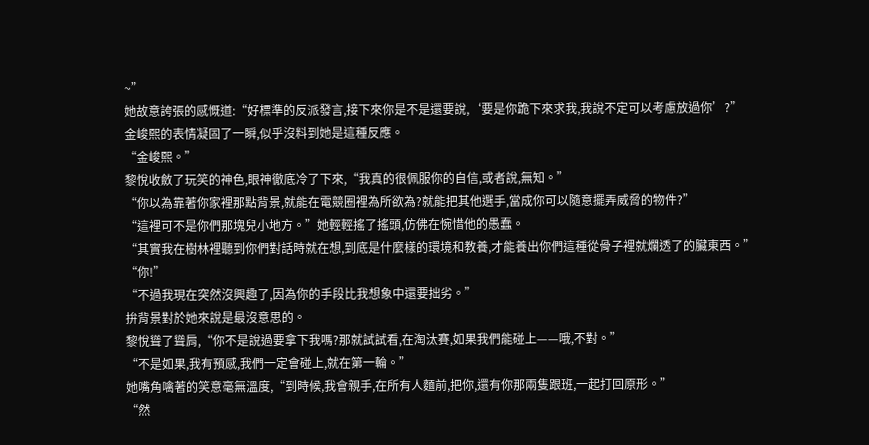~”
她故意誇張的感慨道:“好標準的反派發言,接下來你是不是還要說,‘要是你跪下來求我,我說不定可以考慮放過你’?”
金峻熙的表情凝固了一瞬,似乎沒料到她是這種反應。
“金峻熙。”
黎悅收斂了玩笑的神色,眼神徹底冷了下來,“我真的很佩服你的自信,或者說,無知。”
“你以為靠著你家裡那點背景,就能在電競圈裡為所欲為?就能把其他選手,當成你可以隨意擺弄威脅的物件?”
“這裡可不是你們那塊兒小地方。”她輕輕搖了搖頭,仿佛在惋惜他的愚蠢。
“其實我在樹林裡聽到你們對話時就在想,到底是什麼樣的環境和教養,才能養出你們這種從骨子裡就爛透了的臟東西。”
“你!”
“不過我現在突然沒興趣了,因為你的手段比我想象中還要拙劣。”
拚背景對於她來說是最沒意思的。
黎悅聳了聳肩,“你不是說過要拿下我嗎?那就試試看,在淘汰賽,如果我們能碰上——哦,不對。”
“不是如果,我有預感,我們一定會碰上,就在第一輪。”
她嘴角噙著的笑意毫無溫度,“到時候,我會親手,在所有人麵前,把你,還有你那兩隻跟班,一起打回原形。”
“然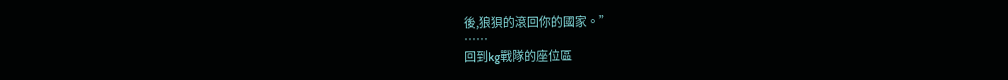後,狼狽的滾回你的國家。”
……
回到kg戰隊的座位區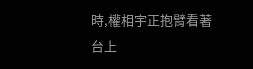時,權相宇正抱臂看著台上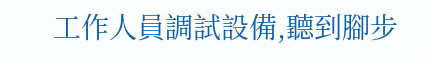工作人員調試設備,聽到腳步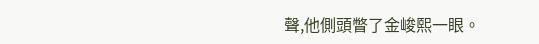聲,他側頭瞥了金峻熙一眼。